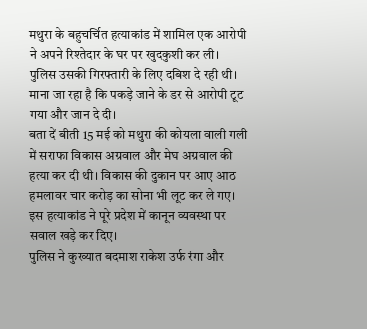मथुरा के बहुचर्चित हत्याकांड में शामिल एक आरोपी ने अपने रिश्तेदार के घर पर खुदकुशी कर ली। पुलिस उसकी गिरफ्तारी के लिए दबिश दे रही थी। माना जा रहा है कि पकड़े जाने के डर से आरोपी टूट गया और जान दे दी।
बता दें बीती 15 मई को मथुरा की कोयला वाली गली में सराफा विकास अग्रवाल और मेघ अग्रवाल की हत्या कर दी थी। विकास की दुकान पर आए आठ हमलावर चार करोड़ का सोना भी लूट कर ले गए। इस हत्याकांड ने पूरे प्रदेश में कानून व्यवस्था पर सवाल खड़े कर दिए।
पुलिस ने कुख्यात बदमाश राकेश उर्फ रंगा और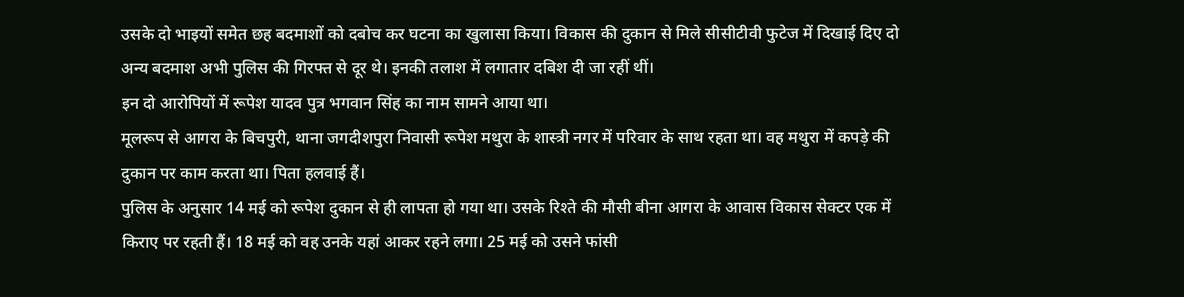उसके दो भाइयों समेत छह बदमाशों को दबोच कर घटना का खुलासा किया। विकास की दुकान से मिले सीसीटीवी फुटेज में दिखाई दिए दो अन्य बदमाश अभी पुलिस की गिरफ्त से दूर थे। इनकी तलाश में लगातार दबिश दी जा रहीं थीं।
इन दो आरोपियों में रूपेश यादव पुत्र भगवान सिंह का नाम सामने आया था।
मूलरूप से आगरा के बिचपुरी, थाना जगदीशपुरा निवासी रूपेश मथुरा के शास्त्री नगर में परिवार के साथ रहता था। वह मथुरा में कपड़े की दुकान पर काम करता था। पिता हलवाई हैं।
पुलिस के अनुसार 14 मई को रूपेश दुकान से ही लापता हो गया था। उसके रिश्ते की मौसी बीना आगरा के आवास विकास सेक्टर एक में किराए पर रहती हैं। 18 मई को वह उनके यहां आकर रहने लगा। 25 मई को उसने फांसी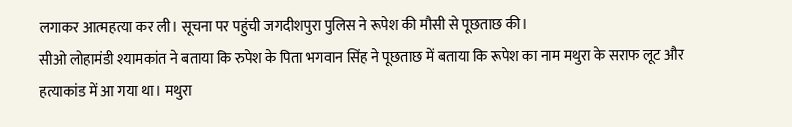लगाकर आत्महत्या कर ली। सूचना पर पहुंची जगदीशपुरा पुलिस ने रूपेश की मौसी से पूछताछ की।
सीओ लोहामंडी श्यामकांत ने बताया कि रुपेश के पिता भगवान सिंह ने पूछताछ में बताया कि रूपेश का नाम मथुरा के सराफ लूट और हत्याकांड में आ गया था। मथुरा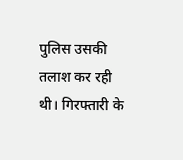पुलिस उसकी तलाश कर रही थी। गिरफ्तारी के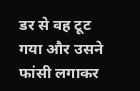डर से वह टूट गया और उसने फांसी लगाकर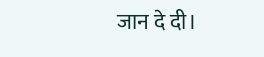जान दे दी।